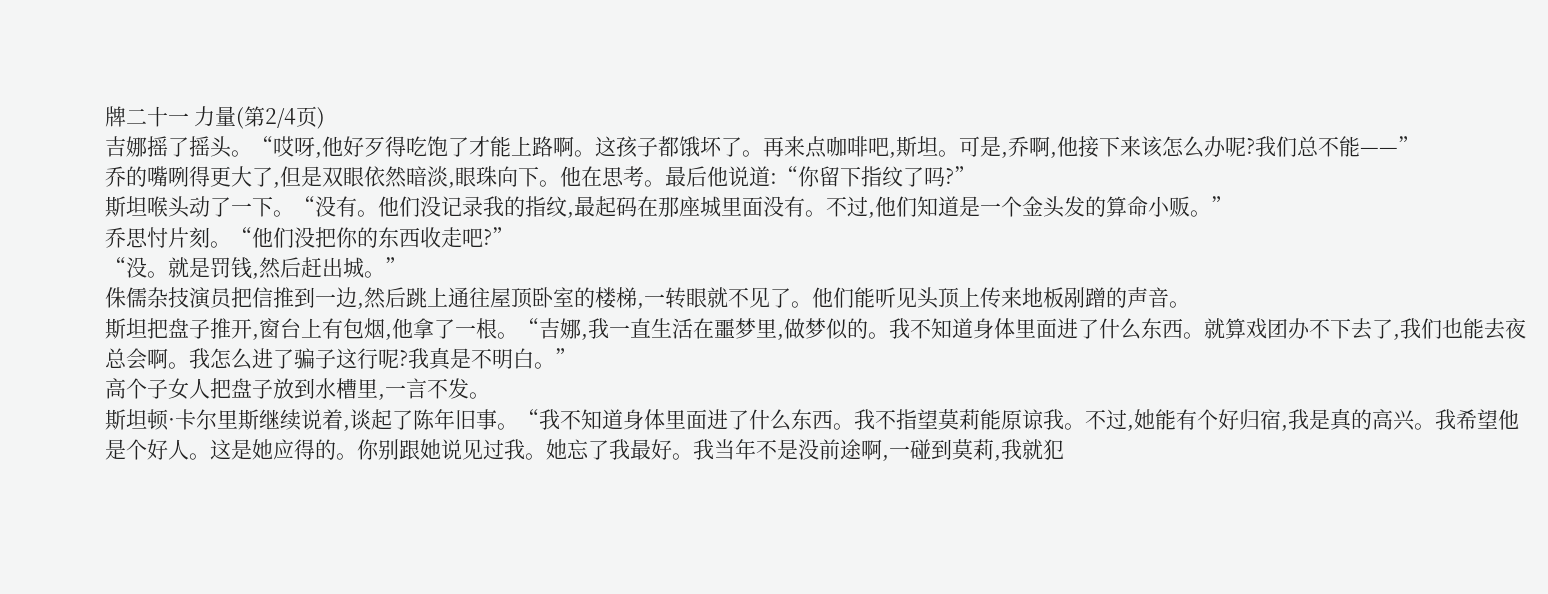牌二十一 力量(第2/4页)
吉娜摇了摇头。“哎呀,他好歹得吃饱了才能上路啊。这孩子都饿坏了。再来点咖啡吧,斯坦。可是,乔啊,他接下来该怎么办呢?我们总不能——”
乔的嘴咧得更大了,但是双眼依然暗淡,眼珠向下。他在思考。最后他说道:“你留下指纹了吗?”
斯坦喉头动了一下。“没有。他们没记录我的指纹,最起码在那座城里面没有。不过,他们知道是一个金头发的算命小贩。”
乔思忖片刻。“他们没把你的东西收走吧?”
“没。就是罚钱,然后赶出城。”
侏儒杂技演员把信推到一边,然后跳上通往屋顶卧室的楼梯,一转眼就不见了。他们能听见头顶上传来地板剐蹭的声音。
斯坦把盘子推开,窗台上有包烟,他拿了一根。“吉娜,我一直生活在噩梦里,做梦似的。我不知道身体里面进了什么东西。就算戏团办不下去了,我们也能去夜总会啊。我怎么进了骗子这行呢?我真是不明白。”
高个子女人把盘子放到水槽里,一言不发。
斯坦顿·卡尔里斯继续说着,谈起了陈年旧事。“我不知道身体里面进了什么东西。我不指望莫莉能原谅我。不过,她能有个好归宿,我是真的高兴。我希望他是个好人。这是她应得的。你别跟她说见过我。她忘了我最好。我当年不是没前途啊,一碰到莫莉,我就犯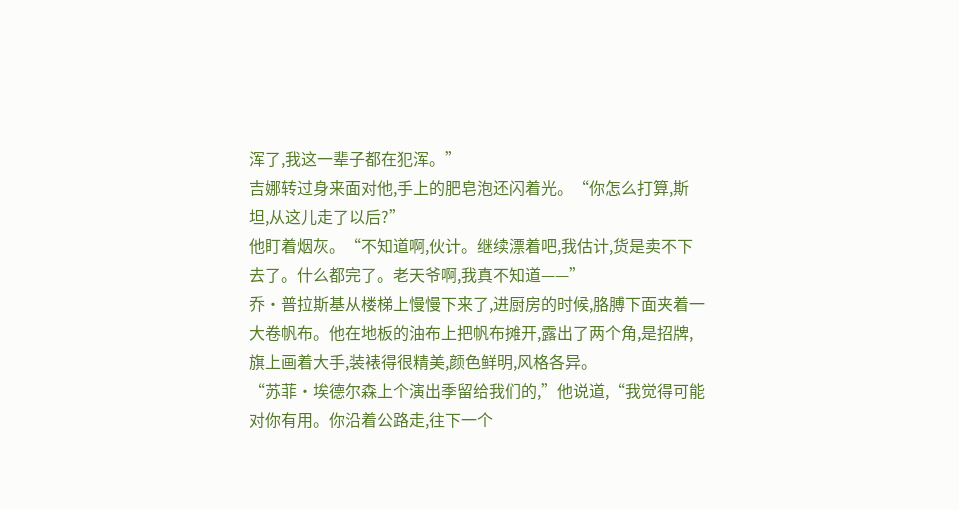浑了,我这一辈子都在犯浑。”
吉娜转过身来面对他,手上的肥皂泡还闪着光。“你怎么打算,斯坦,从这儿走了以后?”
他盯着烟灰。“不知道啊,伙计。继续漂着吧,我估计,货是卖不下去了。什么都完了。老天爷啊,我真不知道——”
乔·普拉斯基从楼梯上慢慢下来了,进厨房的时候,胳膊下面夹着一大卷帆布。他在地板的油布上把帆布摊开,露出了两个角,是招牌,旗上画着大手,装裱得很精美,颜色鲜明,风格各异。
“苏菲·埃德尔森上个演出季留给我们的,”他说道,“我觉得可能对你有用。你沿着公路走,往下一个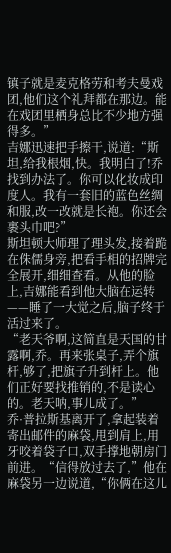镇子就是麦克格劳和考夫曼戏团,他们这个礼拜都在那边。能在戏团里栖身总比不少地方强得多。”
吉娜迅速把手擦干,说道:“斯坦,给我根烟,快。我明白了!乔找到办法了。你可以化妆成印度人。我有一套旧的蓝色丝绸和服,改一改就是长袍。你还会裹头巾吧?”
斯坦顿大师理了理头发,接着跪在侏儒身旁,把看手相的招牌完全展开,细细查看。从他的脸上,吉娜能看到他大脑在运转——睡了一大觉之后,脑子终于活过来了。
“老天爷啊,这简直是天国的甘露啊,乔。再来张桌子,弄个旗杆,够了,把旗子升到杆上。他们正好要找推销的,不是读心的。老天呐,事儿成了。”
乔·普拉斯基离开了,拿起装着寄出邮件的麻袋,甩到肩上,用牙咬着袋子口,双手撑地朝房门前进。“信得放过去了,”他在麻袋另一边说道,“你俩在这儿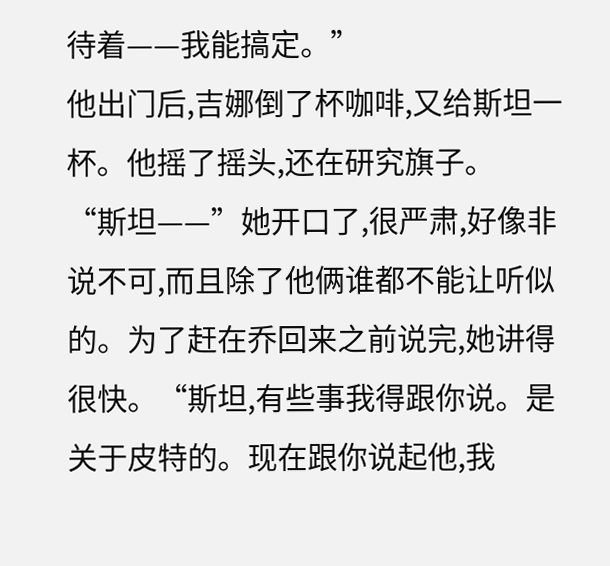待着——我能搞定。”
他出门后,吉娜倒了杯咖啡,又给斯坦一杯。他摇了摇头,还在研究旗子。
“斯坦——”她开口了,很严肃,好像非说不可,而且除了他俩谁都不能让听似的。为了赶在乔回来之前说完,她讲得很快。“斯坦,有些事我得跟你说。是关于皮特的。现在跟你说起他,我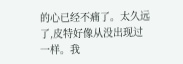的心已经不痛了。太久远了,皮特好像从没出现过一样。我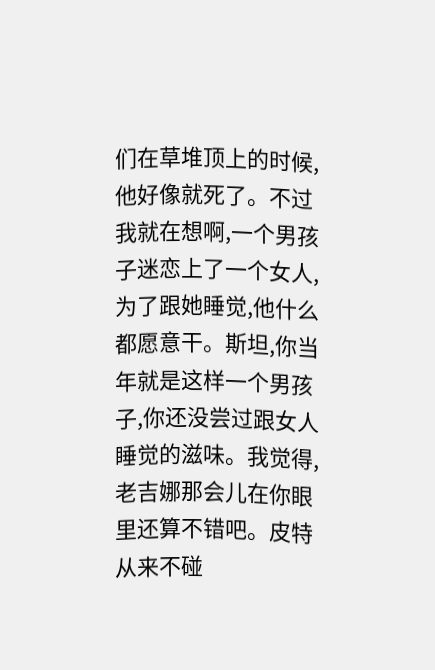们在草堆顶上的时候,他好像就死了。不过我就在想啊,一个男孩子迷恋上了一个女人,为了跟她睡觉,他什么都愿意干。斯坦,你当年就是这样一个男孩子,你还没尝过跟女人睡觉的滋味。我觉得,老吉娜那会儿在你眼里还算不错吧。皮特从来不碰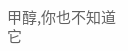甲醇,你也不知道它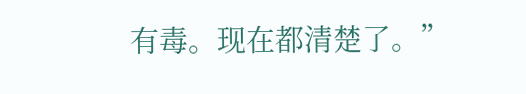有毒。现在都清楚了。”